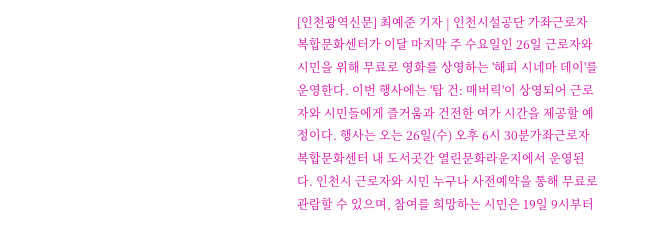[인천광역신문] 최예준 기자 | 인천시설공단 가좌근로자복합문화센터가 이달 마지막 주 수요일인 26일 근로자와 시민을 위해 무료로 영화를 상영하는 '해피 시네마 데이'를 운영한다. 이번 행사에는 '탑 건: 매버릭'이 상영되어 근로자와 시민들에게 즐거움과 건전한 여가 시간을 제공할 예정이다. 행사는 오는 26일(수) 오후 6시 30분가좌근로자복합문화센터 내 도서곳간 열린문화라운지에서 운영된다. 인천시 근로자와 시민 누구나 사전예약을 통해 무료로 관람할 수 있으며, 참여를 희망하는 시민은 19일 9시부터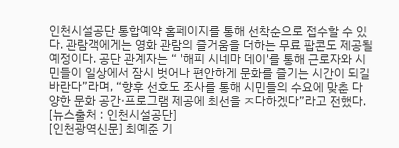인천시설공단 통합예약 홈페이지를 통해 선착순으로 접수할 수 있다. 관람객에게는 영화 관람의 즐거움을 더하는 무료 팝콘도 제공될 예정이다. 공단 관계자는 “ '해피 시네마 데이'를 통해 근로자와 시민들이 일상에서 잠시 벗어나 편안하게 문화를 즐기는 시간이 되길 바란다”라며, “향후 선호도 조사를 통해 시민들의 수요에 맞춘 다양한 문화 공간·프로그램 제공에 최선을 ㅈ다하겠다”라고 전했다. [뉴스출처 : 인천시설공단]
[인천광역신문] 최예준 기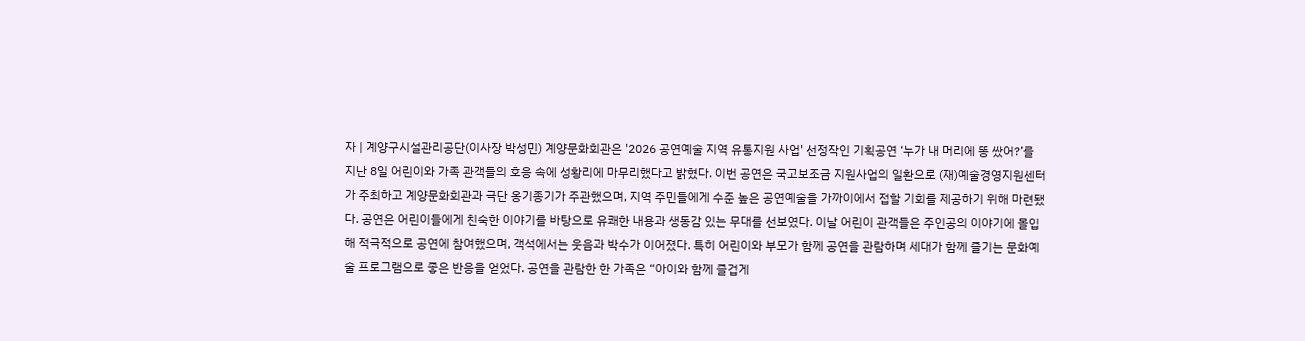자 | 계양구시설관리공단(이사장 박성민) 계양문화회관은 '2026 공연예술 지역 유통지원 사업' 선정작인 기획공연 ‘누가 내 머리에 똥 쌌어?’를 지난 8일 어린이와 가족 관객들의 호응 속에 성황리에 마무리했다고 밝혔다. 이번 공연은 국고보조금 지원사업의 일환으로 (재)예술경영지원센터가 주최하고 계양문화회관과 극단 옹기종기가 주관했으며, 지역 주민들에게 수준 높은 공연예술을 가까이에서 접할 기회를 제공하기 위해 마련됐다. 공연은 어린이들에게 친숙한 이야기를 바탕으로 유쾌한 내용과 생동감 있는 무대를 선보였다. 이날 어린이 관객들은 주인공의 이야기에 몰입해 적극적으로 공연에 참여했으며, 객석에서는 웃음과 박수가 이어졌다. 특히 어린이와 부모가 함께 공연을 관람하며 세대가 함께 즐기는 문화예술 프로그램으로 좋은 반응을 얻었다. 공연을 관람한 한 가족은 “아이와 함께 즐겁게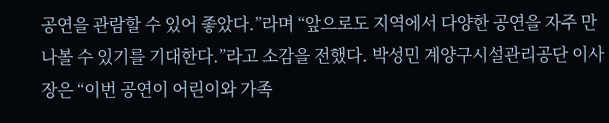공연을 관람할 수 있어 좋았다.”라며 “앞으로도 지역에서 다양한 공연을 자주 만나볼 수 있기를 기대한다.”라고 소감을 전했다. 박성민 계양구시설관리공단 이사장은 “이번 공연이 어린이와 가족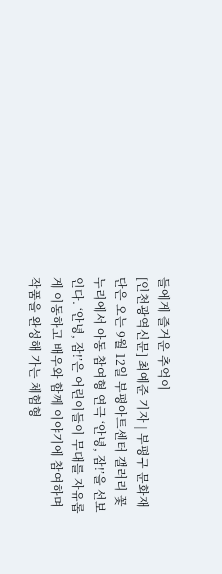들에게 즐거운 추억이
[인천광역신문] 최예준 기자 | 부평구 문화재단은 오는 9월 12일 부평아트센터 갤러리 꽃누리에서 아동 참여형 연극 ‘안녕, 잠!’을 선보인다. ‘안녕, 잠!’은 어린이들이 무대를 자유롭게 이동하고 배우와 함께 이야기에 참여하며 작품을 완성해 가는 체험형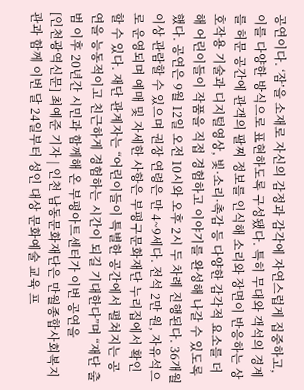공연이다. ‘잠’을 소재로 자신의 감정과 감각에 자연스럽게 집중하고, 이를 다양한 방식으로 표현하도록 구성됐다. 특히 무대와 객석의 경계를 허문 공간에 관객의 팔찌 정보를 인식해 소리와 장면이 반응하는 상호작용 기술과 디지털영상, 빛·소리·촉감 등 다양한 감각적 요소를 더해 어린이들이 작품을 직접 경험하고 이야기를 완성해 나갈 수 있도록 했다. 공연은 9월 12일 오전 10시와 오후 2시 두 차례 진행된다. 36개월 이상 관람할 수 있으며 권장 연령은 만 4~9세다. 전석 2만 원, 자유석으로 운영되며 예매 및 자세한 사항은 부평구문화재단 누리집에서 확인할 수 있다. 재단 관계자는 “어린이들이 특별한 공간에서 펼쳐지는 공연을 능동적이고 친근하게 경험하는 시간이 되길 기대한다”며 “재단 출범 이후 20년간 시민과 함께해 온 부평아트센터가 이번 공연을
[인천광역신문] 최예준 기자 | 인천 남동문화재단은 만월종합사회복지관과 함께 이번 달 24일부터 성인 대상 문화예술 교육 프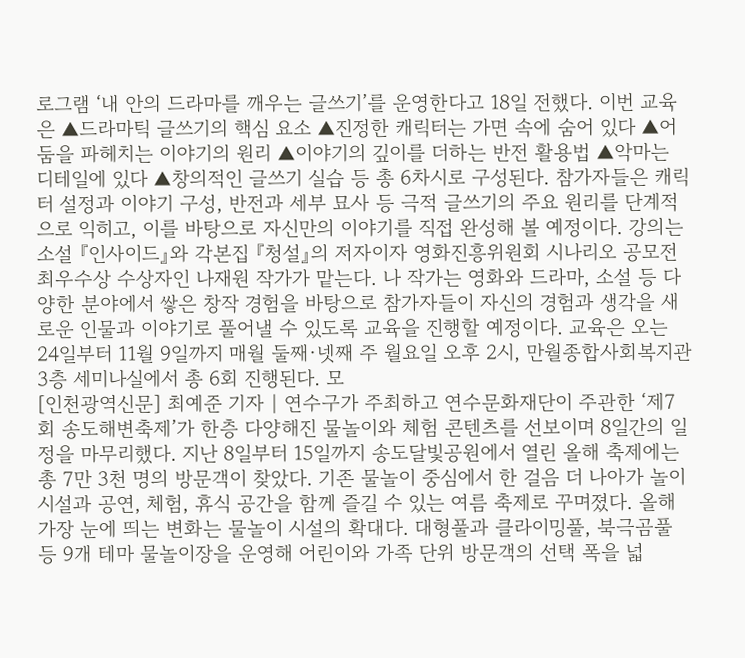로그램 ‘내 안의 드라마를 깨우는 글쓰기’를 운영한다고 18일 전했다. 이번 교육은 ▲드라마틱 글쓰기의 핵심 요소 ▲진정한 캐릭터는 가면 속에 숨어 있다 ▲어둠을 파헤치는 이야기의 원리 ▲이야기의 깊이를 더하는 반전 활용법 ▲악마는 디테일에 있다 ▲창의적인 글쓰기 실습 등 총 6차시로 구성된다. 참가자들은 캐릭터 설정과 이야기 구성, 반전과 세부 묘사 등 극적 글쓰기의 주요 원리를 단계적으로 익히고, 이를 바탕으로 자신만의 이야기를 직접 완성해 볼 예정이다. 강의는 소설 『인사이드』와 각본집 『청설』의 저자이자 영화진흥위원회 시나리오 공모전 최우수상 수상자인 나재원 작가가 맡는다. 나 작가는 영화와 드라마, 소설 등 다양한 분야에서 쌓은 창작 경험을 바탕으로 참가자들이 자신의 경험과 생각을 새로운 인물과 이야기로 풀어낼 수 있도록 교육을 진행할 예정이다. 교육은 오는 24일부터 11월 9일까지 매월 둘째·넷째 주 월요일 오후 2시, 만월종합사회복지관 3층 세미나실에서 총 6회 진행된다. 모
[인천광역신문] 최예준 기자 | 연수구가 주최하고 연수문화재단이 주관한 ‘제7회 송도해변축제’가 한층 다양해진 물놀이와 체험 콘텐츠를 선보이며 8일간의 일정을 마무리했다. 지난 8일부터 15일까지 송도달빛공원에서 열린 올해 축제에는 총 7만 3천 명의 방문객이 찾았다. 기존 물놀이 중심에서 한 걸음 더 나아가 놀이시설과 공연, 체험, 휴식 공간을 함께 즐길 수 있는 여름 축제로 꾸며졌다. 올해 가장 눈에 띄는 변화는 물놀이 시설의 확대다. 대형풀과 클라이밍풀, 북극곰풀 등 9개 테마 물놀이장을 운영해 어린이와 가족 단위 방문객의 선택 폭을 넓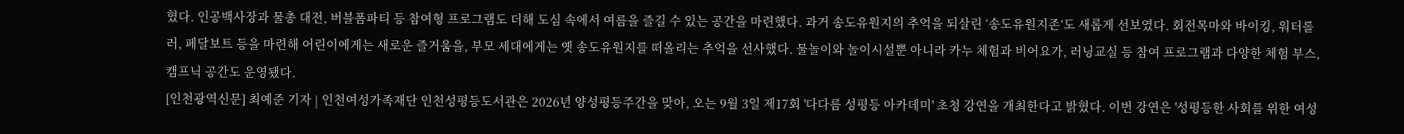혔다. 인공백사장과 물총 대전, 버블폼파티 등 참여형 프로그램도 더해 도심 속에서 여름을 즐길 수 있는 공간을 마련했다. 과거 송도유원지의 추억을 되살린 ‘송도유원지존’도 새롭게 선보였다. 회전목마와 바이킹, 워터롤러, 페달보트 등을 마련해 어린이에게는 새로운 즐거움을, 부모 세대에게는 옛 송도유원지를 떠올리는 추억을 선사했다. 물놀이와 놀이시설뿐 아니라 카누 체험과 비어요가, 러닝교실 등 참여 프로그램과 다양한 체험 부스, 캠프닉 공간도 운영됐다.
[인천광역신문] 최예준 기자 | 인천여성가족재단 인천성평등도서관은 2026년 양성평등주간을 맞아, 오는 9월 3일 제17회 '다다름 성평등 아카데미' 초청 강연을 개최한다고 밝혔다. 이번 강연은 '성평등한 사회를 위한 여성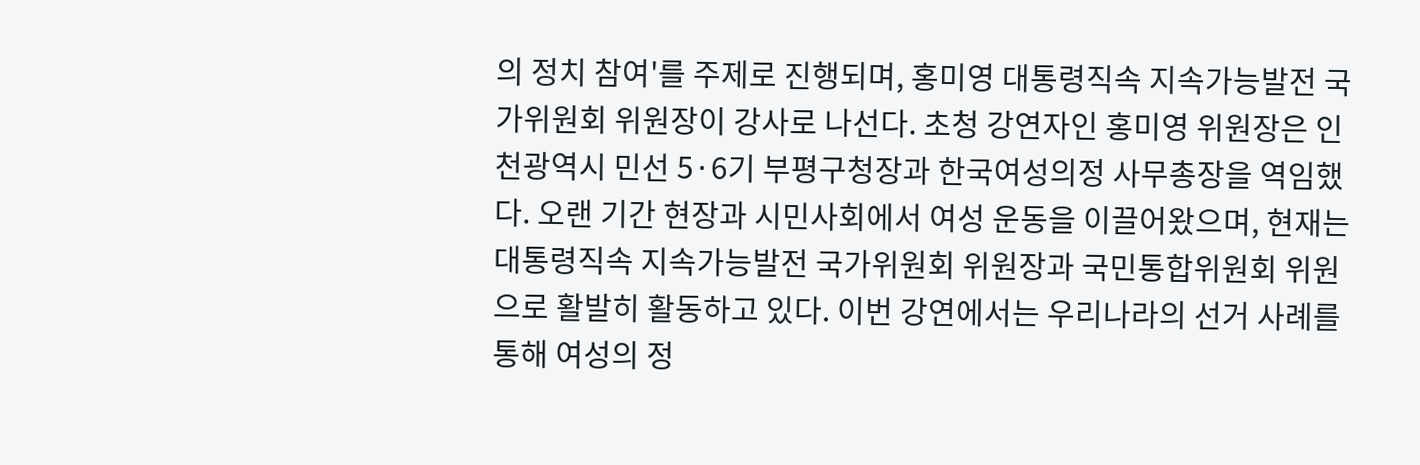의 정치 참여'를 주제로 진행되며, 홍미영 대통령직속 지속가능발전 국가위원회 위원장이 강사로 나선다. 초청 강연자인 홍미영 위원장은 인천광역시 민선 5·6기 부평구청장과 한국여성의정 사무총장을 역임했다. 오랜 기간 현장과 시민사회에서 여성 운동을 이끌어왔으며, 현재는 대통령직속 지속가능발전 국가위원회 위원장과 국민통합위원회 위원으로 활발히 활동하고 있다. 이번 강연에서는 우리나라의 선거 사례를 통해 여성의 정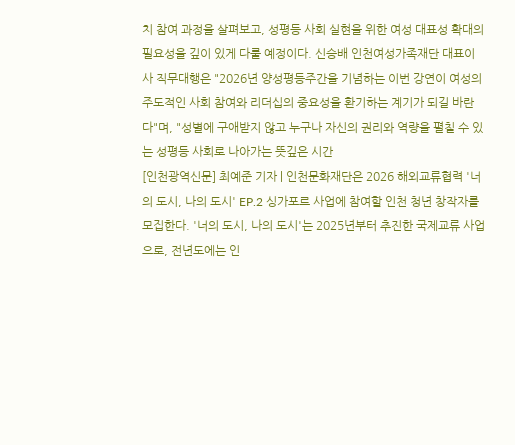치 참여 과정을 살펴보고, 성평등 사회 실현을 위한 여성 대표성 확대의 필요성을 깊이 있게 다룰 예정이다. 신승배 인천여성가족재단 대표이사 직무대행은 "2026년 양성평등주간을 기념하는 이번 강연이 여성의 주도적인 사회 참여와 리더십의 중요성을 환기하는 계기가 되길 바란다"며, "성별에 구애받지 않고 누구나 자신의 권리와 역량을 펼칠 수 있는 성평등 사회로 나아가는 뜻깊은 시간
[인천광역신문] 최예준 기자 | 인천문화재단은 2026 해외교류협력 '너의 도시, 나의 도시' EP.2 싱가포르 사업에 참여할 인천 청년 창작자를 모집한다. '너의 도시, 나의 도시'는 2025년부터 추진한 국제교류 사업으로, 전년도에는 인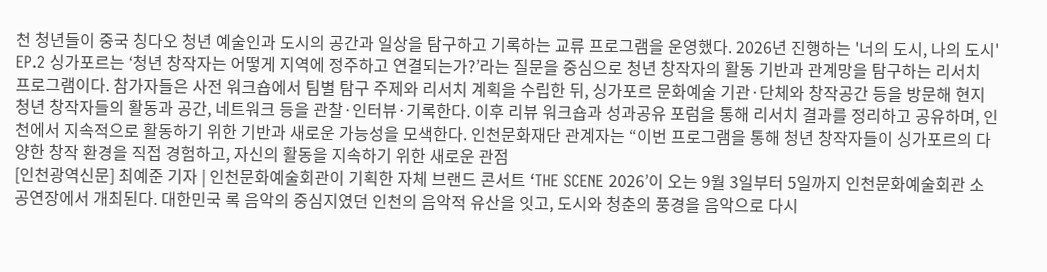천 청년들이 중국 칭다오 청년 예술인과 도시의 공간과 일상을 탐구하고 기록하는 교류 프로그램을 운영했다. 2026년 진행하는 '너의 도시, 나의 도시' EP.2 싱가포르는 ‘청년 창작자는 어떻게 지역에 정주하고 연결되는가?’라는 질문을 중심으로 청년 창작자의 활동 기반과 관계망을 탐구하는 리서치 프로그램이다. 참가자들은 사전 워크숍에서 팀별 탐구 주제와 리서치 계획을 수립한 뒤, 싱가포르 문화예술 기관·단체와 창작공간 등을 방문해 현지 청년 창작자들의 활동과 공간, 네트워크 등을 관찰·인터뷰·기록한다. 이후 리뷰 워크숍과 성과공유 포럼을 통해 리서치 결과를 정리하고 공유하며, 인천에서 지속적으로 활동하기 위한 기반과 새로운 가능성을 모색한다. 인천문화재단 관계자는 “이번 프로그램을 통해 청년 창작자들이 싱가포르의 다양한 창작 환경을 직접 경험하고, 자신의 활동을 지속하기 위한 새로운 관점
[인천광역신문] 최예준 기자 | 인천문화예술회관이 기획한 자체 브랜드 콘서트 ‘THE SCENE 2026’이 오는 9월 3일부터 5일까지 인천문화예술회관 소공연장에서 개최된다. 대한민국 록 음악의 중심지였던 인천의 음악적 유산을 잇고, 도시와 청춘의 풍경을 음악으로 다시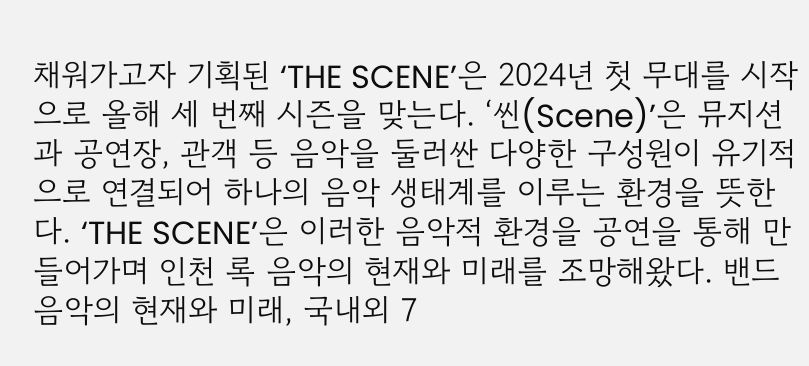채워가고자 기획된 ‘THE SCENE’은 2024년 첫 무대를 시작으로 올해 세 번째 시즌을 맞는다. ‘씬(Scene)’은 뮤지션과 공연장, 관객 등 음악을 둘러싼 다양한 구성원이 유기적으로 연결되어 하나의 음악 생태계를 이루는 환경을 뜻한다. ‘THE SCENE’은 이러한 음악적 환경을 공연을 통해 만들어가며 인천 록 음악의 현재와 미래를 조망해왔다. 밴드 음악의 현재와 미래, 국내외 7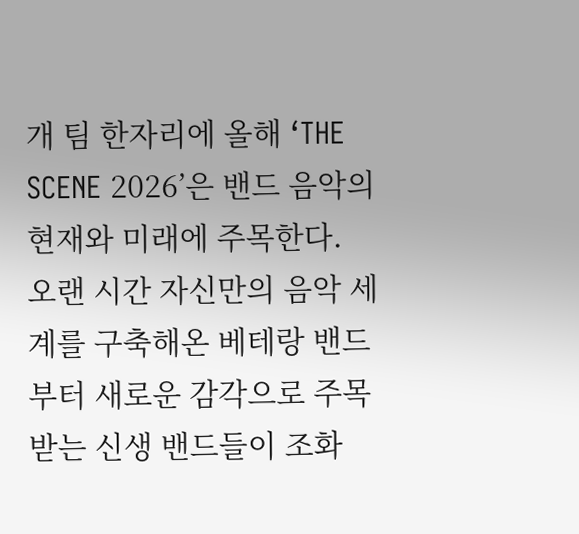개 팀 한자리에 올해 ‘THE SCENE 2026’은 밴드 음악의 현재와 미래에 주목한다. 오랜 시간 자신만의 음악 세계를 구축해온 베테랑 밴드부터 새로운 감각으로 주목받는 신생 밴드들이 조화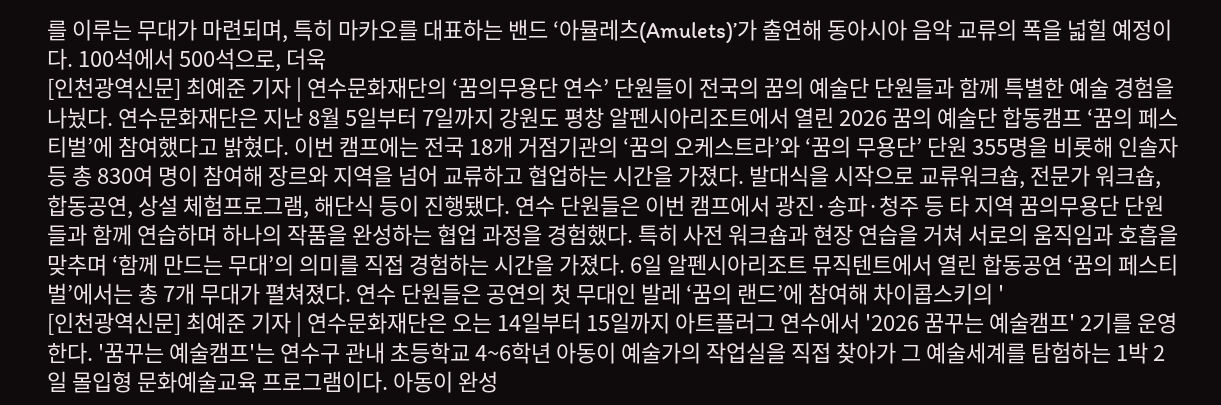를 이루는 무대가 마련되며, 특히 마카오를 대표하는 밴드 ‘아뮬레츠(Amulets)’가 출연해 동아시아 음악 교류의 폭을 넓힐 예정이다. 100석에서 500석으로, 더욱
[인천광역신문] 최예준 기자 | 연수문화재단의 ‘꿈의무용단 연수’ 단원들이 전국의 꿈의 예술단 단원들과 함께 특별한 예술 경험을 나눴다. 연수문화재단은 지난 8월 5일부터 7일까지 강원도 평창 알펜시아리조트에서 열린 2026 꿈의 예술단 합동캠프 ‘꿈의 페스티벌’에 참여했다고 밝혔다. 이번 캠프에는 전국 18개 거점기관의 ‘꿈의 오케스트라’와 ‘꿈의 무용단’ 단원 355명을 비롯해 인솔자 등 총 830여 명이 참여해 장르와 지역을 넘어 교류하고 협업하는 시간을 가졌다. 발대식을 시작으로 교류워크숍, 전문가 워크숍, 합동공연, 상설 체험프로그램, 해단식 등이 진행됐다. 연수 단원들은 이번 캠프에서 광진·송파·청주 등 타 지역 꿈의무용단 단원들과 함께 연습하며 하나의 작품을 완성하는 협업 과정을 경험했다. 특히 사전 워크숍과 현장 연습을 거쳐 서로의 움직임과 호흡을 맞추며 ‘함께 만드는 무대’의 의미를 직접 경험하는 시간을 가졌다. 6일 알펜시아리조트 뮤직텐트에서 열린 합동공연 ‘꿈의 페스티벌’에서는 총 7개 무대가 펼쳐졌다. 연수 단원들은 공연의 첫 무대인 발레 ‘꿈의 랜드’에 참여해 차이콥스키의 '
[인천광역신문] 최예준 기자 | 연수문화재단은 오는 14일부터 15일까지 아트플러그 연수에서 '2026 꿈꾸는 예술캠프' 2기를 운영한다. '꿈꾸는 예술캠프'는 연수구 관내 초등학교 4~6학년 아동이 예술가의 작업실을 직접 찾아가 그 예술세계를 탐험하는 1박 2일 몰입형 문화예술교육 프로그램이다. 아동이 완성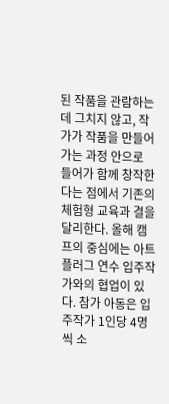된 작품을 관람하는 데 그치지 않고, 작가가 작품을 만들어가는 과정 안으로 들어가 함께 창작한다는 점에서 기존의 체험형 교육과 결을 달리한다. 올해 캠프의 중심에는 아트플러그 연수 입주작가와의 협업이 있다. 참가 아동은 입주작가 1인당 4명씩 소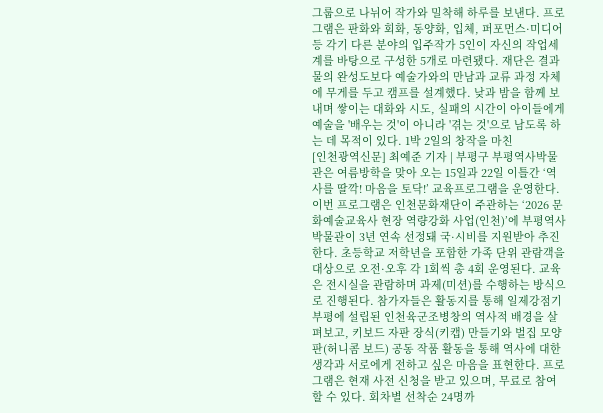그룹으로 나뉘어 작가와 밀착해 하루를 보낸다. 프로그램은 판화와 회화, 동양화, 입체, 퍼포먼스·미디어 등 각기 다른 분야의 입주작가 5인이 자신의 작업세계를 바탕으로 구성한 5개로 마련됐다. 재단은 결과물의 완성도보다 예술가와의 만남과 교류 과정 자체에 무게를 두고 캠프를 설계했다. 낮과 밤을 함께 보내며 쌓이는 대화와 시도, 실패의 시간이 아이들에게 예술을 '배우는 것'이 아니라 '겪는 것'으로 남도록 하는 데 목적이 있다. 1박 2일의 창작을 마친
[인천광역신문] 최예준 기자 | 부평구 부평역사박물관은 여름방학을 맞아 오는 15일과 22일 이틀간 ‘역사를 딸깍! 마음을 토닥!’ 교육프로그램을 운영한다. 이번 프로그램은 인천문화재단이 주관하는 ‘2026 문화예술교육사 현장 역량강화 사업(인천)’에 부평역사박물관이 3년 연속 선정돼 국·시비를 지원받아 추진한다. 초등학교 저학년을 포함한 가족 단위 관람객을 대상으로 오전·오후 각 1회씩 총 4회 운영된다. 교육은 전시실을 관람하며 과제(미션)를 수행하는 방식으로 진행된다. 참가자들은 활동지를 통해 일제강점기 부평에 설립된 인천육군조병창의 역사적 배경을 살펴보고, 키보드 자판 장식(키캡) 만들기와 벌집 모양 판(허니콤 보드) 공동 작품 활동을 통해 역사에 대한 생각과 서로에게 전하고 싶은 마음을 표현한다. 프로그램은 현재 사전 신청을 받고 있으며, 무료로 참여할 수 있다. 회차별 선착순 24명까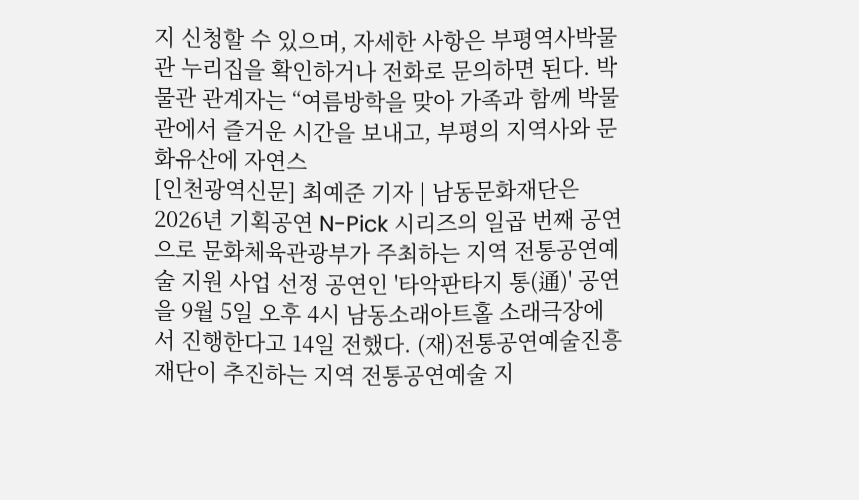지 신청할 수 있으며, 자세한 사항은 부평역사박물관 누리집을 확인하거나 전화로 문의하면 된다. 박물관 관계자는 “여름방학을 맞아 가족과 함께 박물관에서 즐거운 시간을 보내고, 부평의 지역사와 문화유산에 자연스
[인천광역신문] 최예준 기자 | 남동문화재단은 2026년 기획공연 N-Pick 시리즈의 일곱 번째 공연으로 문화체육관광부가 주최하는 지역 전통공연예술 지원 사업 선정 공연인 '타악판타지 통(通)' 공연을 9월 5일 오후 4시 남동소래아트홀 소래극장에서 진행한다고 14일 전했다. (재)전통공연예술진흥재단이 추진하는 지역 전통공연예술 지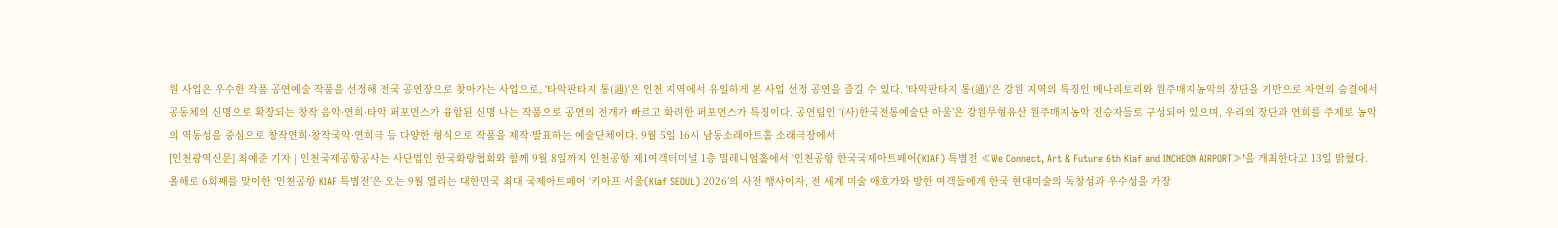원 사업은 우수한 작품 공연예술 작품을 선정해 전국 공연장으로 찾아가는 사업으로, '타악판타지 통(通)'은 인천 지역에서 유일하게 본 사업 선정 공연을 즐길 수 있다. '타악판타지 통(通)'은 강원 지역의 특징인 메나리토리와 원주매지농악의 장단을 기반으로 자연의 숨결에서 공동체의 신명으로 확장되는 창작 음악·연희·타악 퍼포먼스가 융합된 신명 나는 작품으로 공연의 전개가 빠르고 화려한 퍼포먼스가 특징이다. 공연팀인 ‘(사)한국전통예술단 아울’은 강원무형유산 원주매지농악 전승자들로 구성되어 있으며, 우리의 장단과 연희를 주제로 농악의 역동성을 중심으로 창작연희·창작국악·연희극 등 다양한 형식으로 작품을 제작·발표하는 예술단체이다. 9월 5일 16시 남동소래아트홀 소래극장에서
[인천광역신문] 최예준 기자 | 인천국제공항공사는 사단법인 한국화랑협회와 함께 9월 8일까지 인천공항 제1여객터미널 1층 밀레니엄홀에서 ‘인천공항 한국국제아트페어(KIAF) 특별전 ≪We Connect, Art & Future 6th Kiaf and INCHEON AIRPORT≫’을 개최한다고 13일 밝혔다. 올해로 6회째를 맞이한 ‘인천공항 KIAF 특별전’은 오는 9월 열리는 대한민국 최대 국제아트페어 ‘키아프 서울(Kiaf SEOUL) 2026’의 사전 행사이자, 전 세계 미술 애호가와 방한 여객들에게 한국 현대미술의 독창성과 우수성을 가장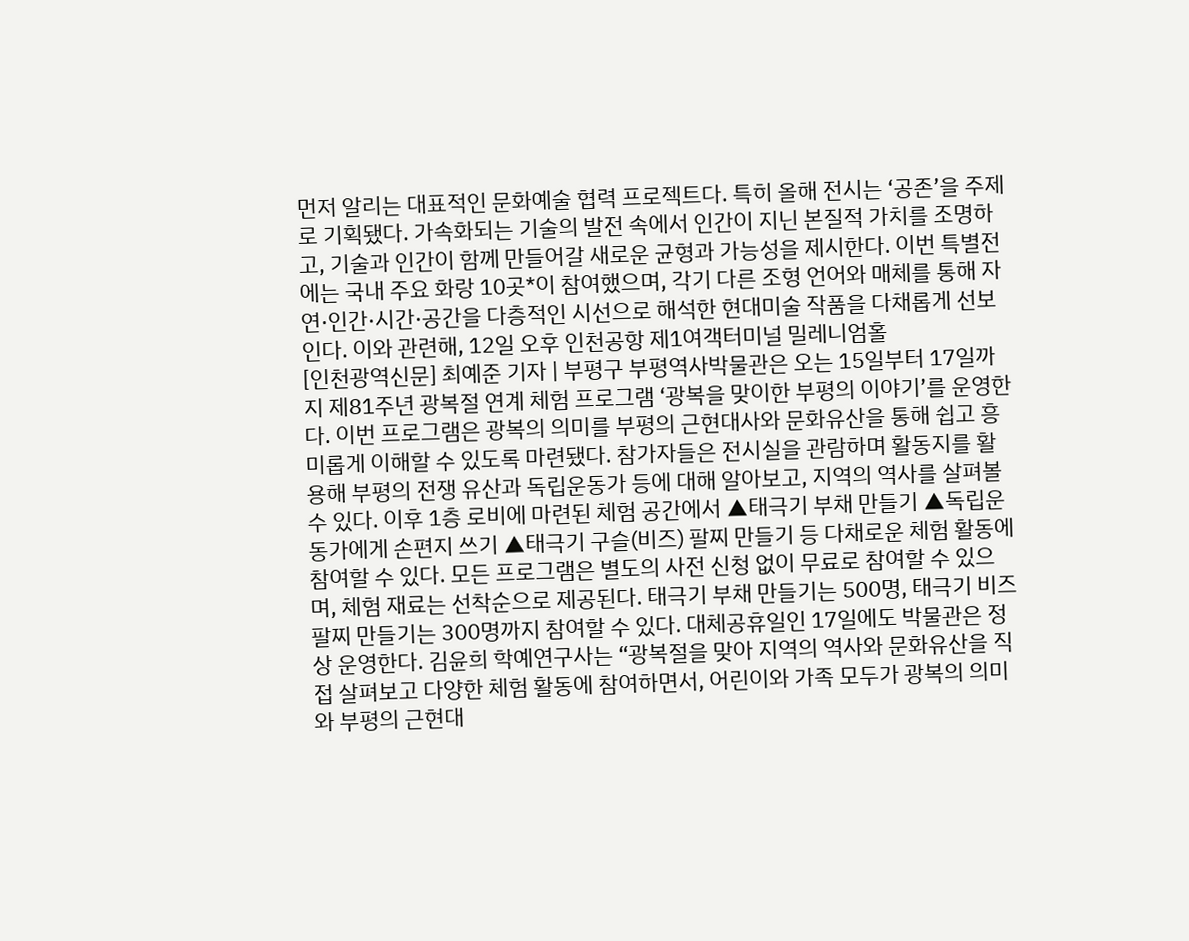먼저 알리는 대표적인 문화예술 협력 프로젝트다. 특히 올해 전시는 ‘공존’을 주제로 기획됐다. 가속화되는 기술의 발전 속에서 인간이 지닌 본질적 가치를 조명하고, 기술과 인간이 함께 만들어갈 새로운 균형과 가능성을 제시한다. 이번 특별전에는 국내 주요 화랑 10곳*이 참여했으며, 각기 다른 조형 언어와 매체를 통해 자연·인간·시간·공간을 다층적인 시선으로 해석한 현대미술 작품을 다채롭게 선보인다. 이와 관련해, 12일 오후 인천공항 제1여객터미널 밀레니엄홀
[인천광역신문] 최예준 기자 | 부평구 부평역사박물관은 오는 15일부터 17일까지 제81주년 광복절 연계 체험 프로그램 ‘광복을 맞이한 부평의 이야기’를 운영한다. 이번 프로그램은 광복의 의미를 부평의 근현대사와 문화유산을 통해 쉽고 흥미롭게 이해할 수 있도록 마련됐다. 참가자들은 전시실을 관람하며 활동지를 활용해 부평의 전쟁 유산과 독립운동가 등에 대해 알아보고, 지역의 역사를 살펴볼 수 있다. 이후 1층 로비에 마련된 체험 공간에서 ▲태극기 부채 만들기 ▲독립운동가에게 손편지 쓰기 ▲태극기 구슬(비즈) 팔찌 만들기 등 다채로운 체험 활동에 참여할 수 있다. 모든 프로그램은 별도의 사전 신청 없이 무료로 참여할 수 있으며, 체험 재료는 선착순으로 제공된다. 태극기 부채 만들기는 500명, 태극기 비즈 팔찌 만들기는 300명까지 참여할 수 있다. 대체공휴일인 17일에도 박물관은 정상 운영한다. 김윤희 학예연구사는 “광복절을 맞아 지역의 역사와 문화유산을 직접 살펴보고 다양한 체험 활동에 참여하면서, 어린이와 가족 모두가 광복의 의미와 부평의 근현대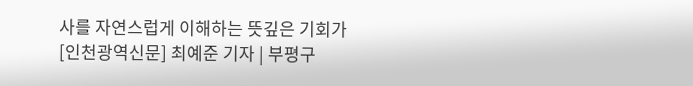사를 자연스럽게 이해하는 뜻깊은 기회가
[인천광역신문] 최예준 기자 | 부평구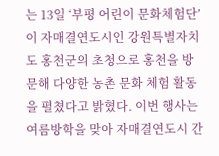는 13일 ‘부평 어린이 문화체험단’이 자매결연도시인 강원특별자치도 홍천군의 초청으로 홍천을 방문해 다양한 농촌 문화 체험 활동을 펼쳤다고 밝혔다. 이번 행사는 여름방학을 맞아 자매결연도시 간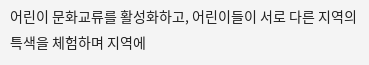어린이 문화교류를 활성화하고, 어린이들이 서로 다른 지역의 특색을 체험하며 지역에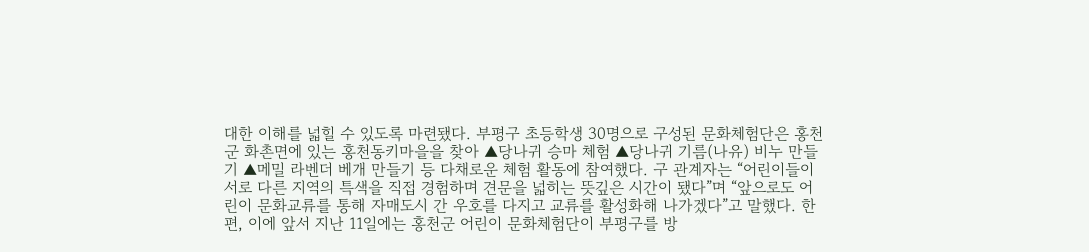대한 이해를 넓힐 수 있도록 마련됐다. 부평구 초등학생 30명으로 구성된 문화체험단은 홍천군 화촌면에 있는 홍천동키마을을 찾아 ▲당나귀 승마 체험 ▲당나귀 기름(나유) 비누 만들기 ▲메밀 라벤더 베개 만들기 등 다채로운 체험 활동에 참여했다. 구 관계자는 “어린이들이 서로 다른 지역의 특색을 직접 경험하며 견문을 넓히는 뜻깊은 시간이 됐다”며 “앞으로도 어린이 문화교류를 통해 자매도시 간 우호를 다지고 교류를 활성화해 나가겠다”고 말했다. 한편, 이에 앞서 지난 11일에는 홍천군 어린이 문화체험단이 부평구를 방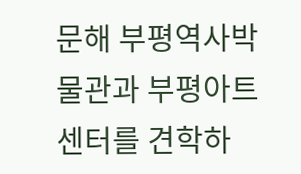문해 부평역사박물관과 부평아트센터를 견학하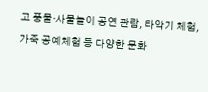고 풍물·사물놀이 공연 관람, 타악기 체험, 가죽 공예체험 등 다양한 문화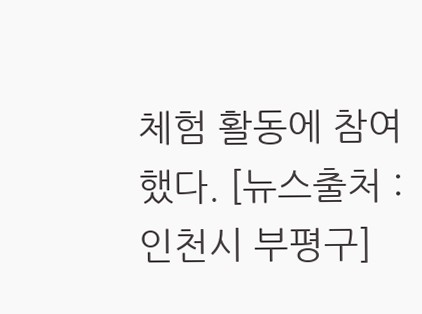체험 활동에 참여했다. [뉴스출처 : 인천시 부평구]